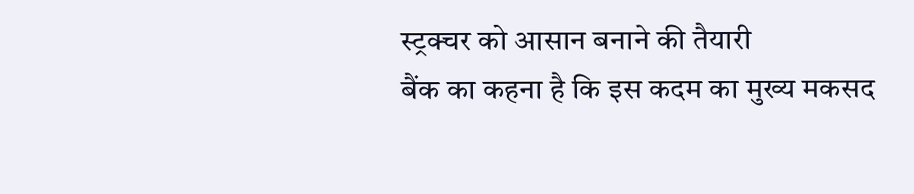स्ट्रक्चर को आसान बनाने की तैयारी
बैंक का कहना है कि इस कदम का मुख्य मकसद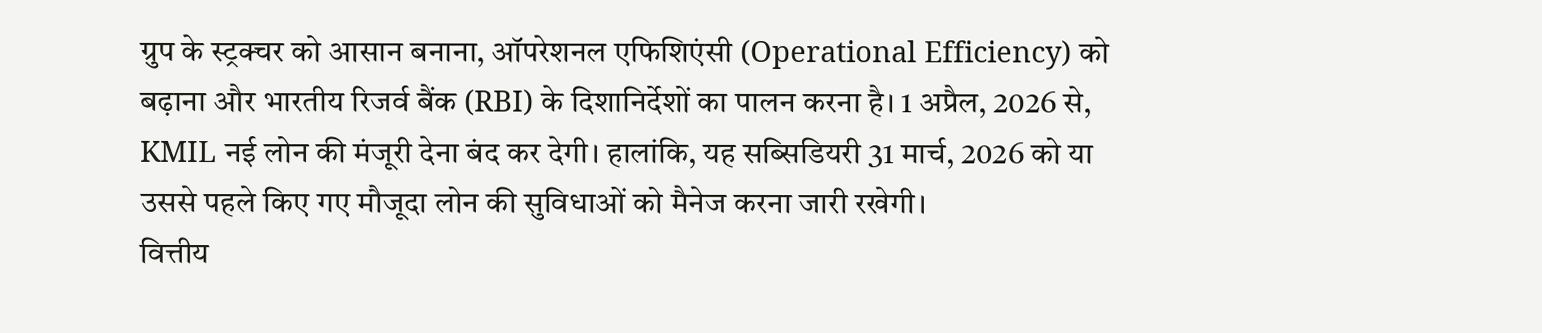ग्रुप के स्ट्रक्चर को आसान बनाना, ऑपरेशनल एफिशिएंसी (Operational Efficiency) को बढ़ाना और भारतीय रिजर्व बैंक (RBI) के दिशानिर्देशों का पालन करना है। 1 अप्रैल, 2026 से, KMIL नई लोन की मंजूरी देना बंद कर देगी। हालांकि, यह सब्सिडियरी 31 मार्च, 2026 को या उससे पहले किए गए मौजूदा लोन की सुविधाओं को मैनेज करना जारी रखेगी।
वित्तीय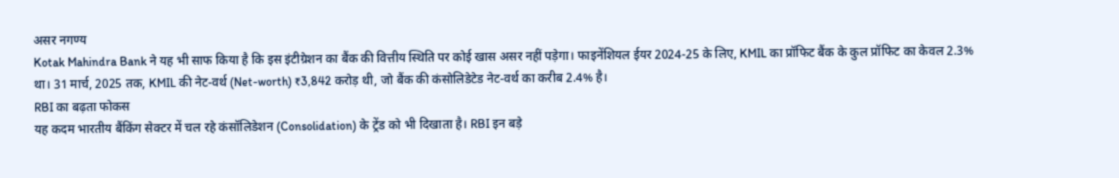असर नगण्य
Kotak Mahindra Bank ने यह भी साफ किया है कि इस इंटीग्रेशन का बैंक की वित्तीय स्थिति पर कोई खास असर नहीं पड़ेगा। फाइनेंशियल ईयर 2024-25 के लिए, KMIL का प्रॉफिट बैंक के कुल प्रॉफिट का केवल 2.3% था। 31 मार्च, 2025 तक, KMIL की नेट-वर्थ (Net-worth) ₹3,842 करोड़ थी, जो बैंक की कंसोलिडेटेड नेट-वर्थ का करीब 2.4% है।
RBI का बढ़ता फोकस
यह कदम भारतीय बैंकिंग सेक्टर में चल रहे कंसॉलिडेशन (Consolidation) के ट्रेंड को भी दिखाता है। RBI इन बड़े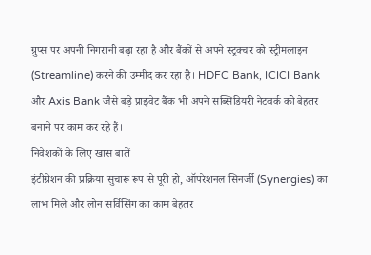ग्रुप्स पर अपनी निगरानी बढ़ा रहा है और बैंकों से अपने स्ट्रक्चर को स्ट्रीमलाइन (Streamline) करने की उम्मीद कर रहा है। HDFC Bank, ICICI Bank और Axis Bank जैसे बड़े प्राइवेट बैंक भी अपने सब्सिडियरी नेटवर्क को बेहतर बनाने पर काम कर रहे हैं।
निवेशकों के लिए खास बातें
इंटीग्रेशन की प्रक्रिया सुचारू रूप से पूरी हो, ऑपरेशनल सिनर्जी (Synergies) का लाभ मिले और लोन सर्विसिंग का काम बेहतर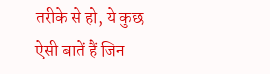तरीके से हो, ये कुछ ऐसी बातें हैं जिन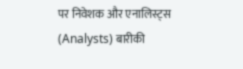पर निवेशक और एनालिस्ट्स (Analysts) बारीकी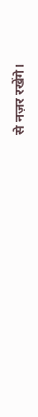से नज़र रखेंगे।